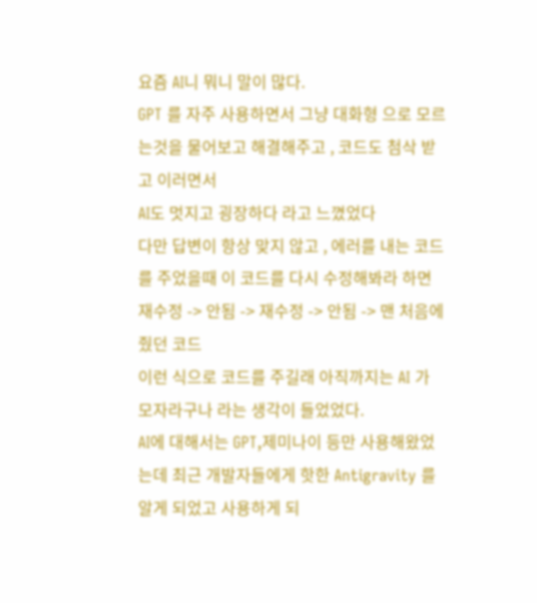요즘 AI니 뭐니 말이 많다.
GPT 를 자주 사용하면서 그냥 대화형 으로 모르는것을 물어보고 해결해주고 , 코드도 첨삭 받고 이러면서
AI도 멋지고 굉장하다 라고 느꼈었다
다만 답변이 항상 맞지 않고 , 에러를 내는 코드를 주었을때 이 코드를 다시 수정해봐라 하면
재수정 -> 안됨 -> 재수정 -> 안됨 -> 맨 처음에 줬던 코드
이런 식으로 코드를 주길래 아직까지는 AI 가 모자라구나 라는 생각이 들었었다.
AI에 대해서는 GPT,제미나이 등만 사용해왔었는데 최근 개발자들에게 핫한 Antigravity 를 알게 되었고 사용하게 되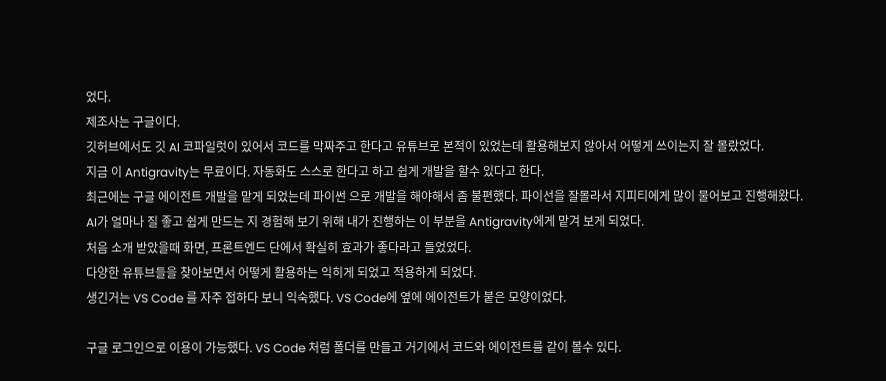었다.
제조사는 구글이다.
깃허브에서도 깃 AI 코파일럿이 있어서 코드를 막짜주고 한다고 유튜브로 본적이 있었는데 활용해보지 않아서 어떻게 쓰이는지 잘 몰랐었다.
지금 이 Antigravity는 무료이다. 자동화도 스스로 한다고 하고 쉽게 개발을 할수 있다고 한다.
최근에는 구글 에이전트 개발을 맡게 되었는데 파이썬 으로 개발을 해야해서 좀 불편했다. 파이선을 잘몰라서 지피티에게 많이 물어보고 진행해왔다.
AI가 얼마나 질 좋고 쉽게 만드는 지 경험해 보기 위해 내가 진행하는 이 부분을 Antigravity에게 맡겨 보게 되었다.
처음 소개 받았을때 화면, 프론트엔드 단에서 확실히 효과가 좋다라고 들었었다.
다양한 유튜브들을 찾아보면서 어떻게 활용하는 익히게 되었고 적용하게 되었다.
생긴거는 VS Code 를 자주 접하다 보니 익숙했다. VS Code에 옆에 에이전트가 붙은 모양이었다.

구글 로그인으로 이용이 가능했다. VS Code 처럼 폴더를 만들고 거기에서 코드와 에이전트를 같이 볼수 있다.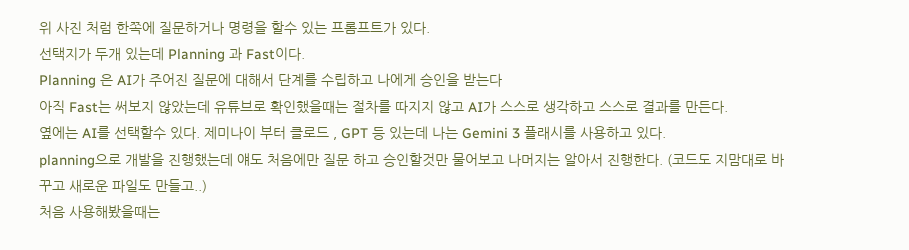위 사진 처럼 한쪽에 질문하거나 명령을 할수 있는 프롬프트가 있다.
선택지가 두개 있는데 Planning 과 Fast이다.
Planning 은 AI가 주어진 질문에 대해서 단계를 수립하고 나에게 승인을 받는다
아직 Fast는 써보지 않았는데 유튜브로 확인했을때는 절차를 따지지 않고 AI가 스스로 생각하고 스스로 결과를 만든다.
옆에는 AI를 선택할수 있다. 제미나이 부터 클로드 , GPT 등 있는데 나는 Gemini 3 플래시를 사용하고 있다.
planning으로 개발을 진행했는데 얘도 처음에만 질문 하고 승인할것만 물어보고 나머지는 알아서 진행한다. (코드도 지맘대로 바꾸고 새로운 파일도 만들고..)
처음 사용해봤을때는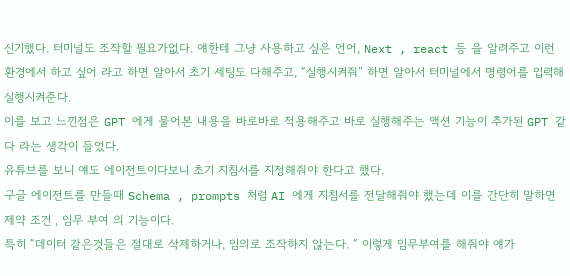신기했다. 터미널도 조작할 필요가없다. 얘한테 그냥 사용하고 싶은 언어, Next , react 등 을 알려주고 이런 환경에서 하고 싶어 라고 하면 알아서 초기 세팅도 다해주고, “실행시켜줘” 하면 알아서 터미널에서 명령어를 입력해 실행시켜준다.
이를 보고 느낀점은 GPT 에게 물어본 내용을 바로바로 적용해주고 바로 실행해주는 액션 기능이 추가된 GPT 같다 라는 생각이 들었다.
유튜브를 보니 얘도 에이전트이다보니 초기 지침서를 지정해줘야 한다고 했다.
구글 에이전트를 만들때 Schema , prompts 처럼 AI 에게 지침서를 전달해줘야 했는데 이를 간단히 말하면 제약 조건 , 임무 부여 의 기능이다.
특히 “데이터 같은것들은 절대로 삭제하거나, 임의로 조작하지 않는다. “ 이렇게 임무부여를 해줘야 얘가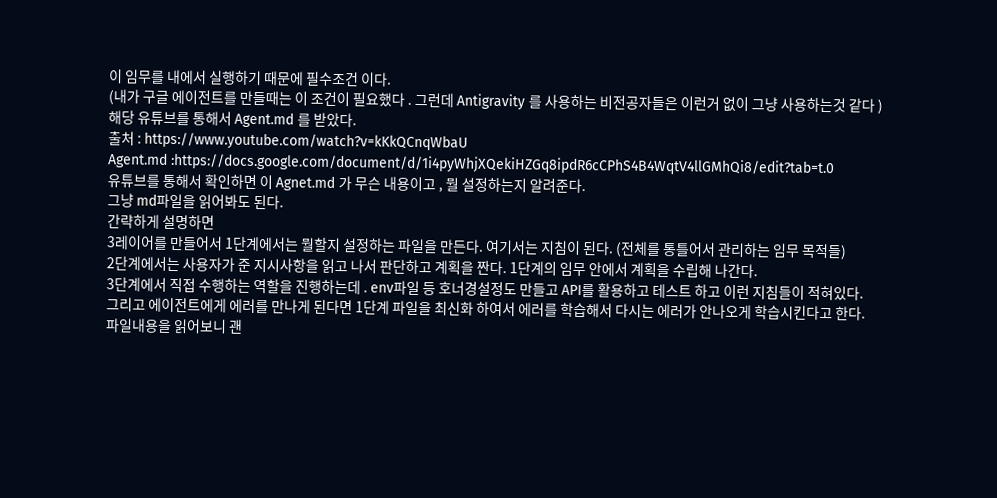이 임무를 내에서 실행하기 때문에 필수조건 이다.
(내가 구글 에이전트를 만들때는 이 조건이 필요했다 . 그런데 Antigravity 를 사용하는 비전공자들은 이런거 없이 그냥 사용하는것 같다 )
해당 유튜브를 통해서 Agent.md 를 받았다.
출처 : https://www.youtube.com/watch?v=kKkQCnqWbaU
Agent.md :https://docs.google.com/document/d/1i4pyWhjXQekiHZGq8ipdR6cCPhS4B4WqtV4llGMhQi8/edit?tab=t.0
유튜브를 통해서 확인하면 이 Agnet.md 가 무슨 내용이고 , 뭘 설정하는지 알려준다.
그냥 md파일을 읽어봐도 된다.
간략하게 설명하면
3레이어를 만들어서 1단계에서는 뭘할지 설정하는 파일을 만든다. 여기서는 지침이 된다. (전체를 통틀어서 관리하는 임무 목적들)
2단계에서는 사용자가 준 지시사항을 읽고 나서 판단하고 계획을 짠다. 1단계의 임무 안에서 계획을 수립해 나간다.
3단계에서 직접 수행하는 역할을 진행하는데 . env파일 등 호너경설정도 만들고 API를 활용하고 테스트 하고 이런 지침들이 적혀있다.
그리고 에이전트에게 에러를 만나게 된다면 1단계 파일을 최신화 하여서 에러를 학습해서 다시는 에러가 안나오게 학습시킨다고 한다.
파일내용을 읽어보니 괜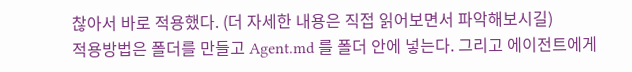찮아서 바로 적용했다. (더 자세한 내용은 직접 읽어보면서 파악해보시길)
적용방법은 폴더를 만들고 Agent.md 를 폴더 안에 넣는다. 그리고 에이전트에게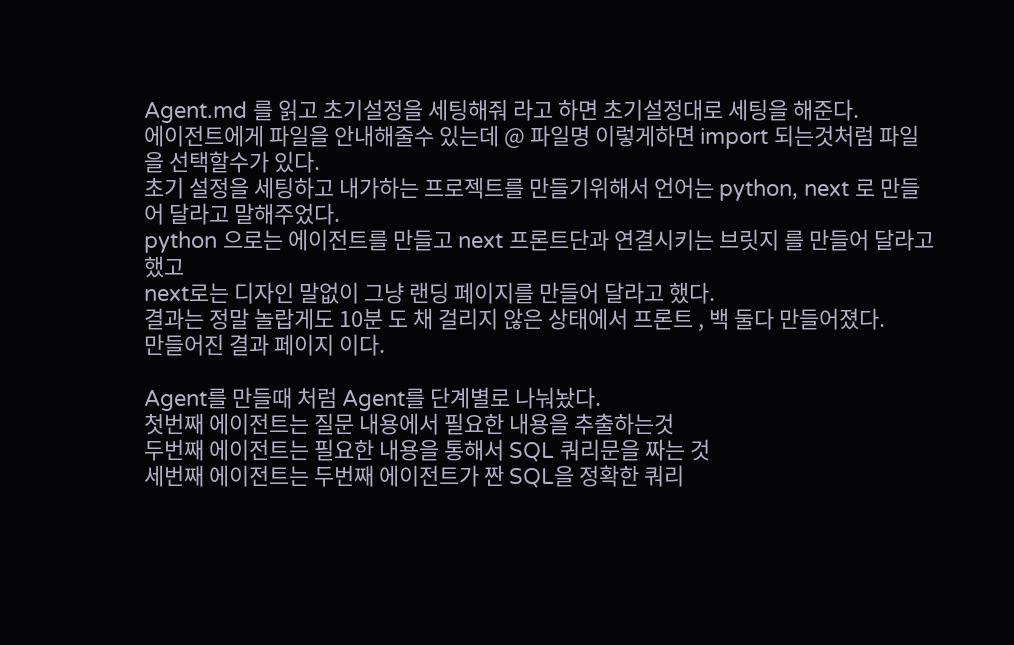Agent.md 를 읽고 초기설정을 세팅해줘 라고 하면 초기설정대로 세팅을 해준다.
에이전트에게 파일을 안내해줄수 있는데 @ 파일명 이렇게하면 import 되는것처럼 파일을 선택할수가 있다.
초기 설정을 세팅하고 내가하는 프로젝트를 만들기위해서 언어는 python, next 로 만들어 달라고 말해주었다.
python 으로는 에이전트를 만들고 next 프론트단과 연결시키는 브릿지 를 만들어 달라고 했고
next로는 디자인 말없이 그냥 랜딩 페이지를 만들어 달라고 했다.
결과는 정말 놀랍게도 10분 도 채 걸리지 않은 상태에서 프론트 , 백 둘다 만들어졌다.
만들어진 결과 페이지 이다.

Agent를 만들때 처럼 Agent를 단계별로 나눠놨다.
첫번째 에이전트는 질문 내용에서 필요한 내용을 추출하는것
두번째 에이전트는 필요한 내용을 통해서 SQL 쿼리문을 짜는 것
세번째 에이전트는 두번째 에이전트가 짠 SQL을 정확한 쿼리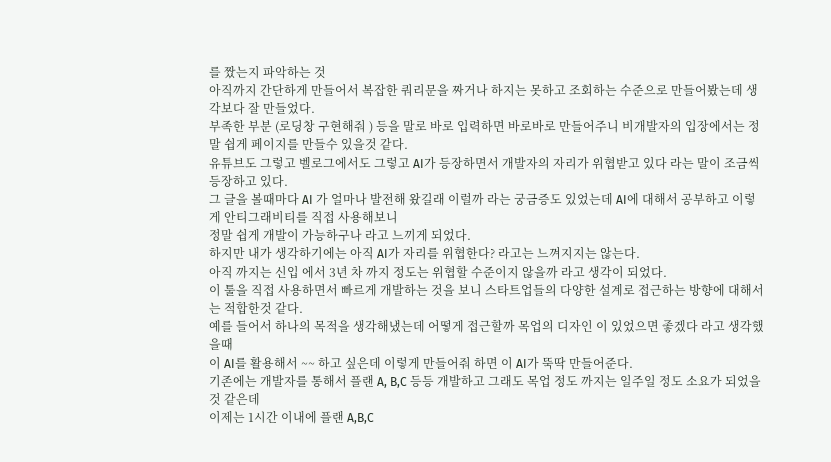를 짰는지 파악하는 것
아직까지 간단하게 만들어서 복잡한 쿼리문을 짜거나 하지는 못하고 조회하는 수준으로 만들어봤는데 생각보다 잘 만들었다.
부족한 부분 (로딩창 구현해줘 ) 등을 말로 바로 입력하면 바로바로 만들어주니 비개발자의 입장에서는 정말 쉽게 페이지를 만들수 있을것 같다.
유튜브도 그렇고 벨로그에서도 그렇고 AI가 등장하면서 개발자의 자리가 위협받고 있다 라는 말이 조금씩 등장하고 있다.
그 글을 볼때마다 AI 가 얼마나 발전해 왔길래 이럴까 라는 궁금증도 있었는데 AI에 대해서 공부하고 이렇게 안티그래비티를 직접 사용해보니
정말 쉽게 개발이 가능하구나 라고 느끼게 되었다.
하지만 내가 생각하기에는 아직 AI가 자리를 위협한다? 라고는 느껴지지는 않는다.
아직 까지는 신입 에서 3년 차 까지 정도는 위협할 수준이지 않을까 라고 생각이 되었다.
이 툴을 직접 사용하면서 빠르게 개발하는 것을 보니 스타트업들의 다양한 설계로 접근하는 방향에 대해서는 적합한것 같다.
예를 들어서 하나의 목적을 생각해냈는데 어떻게 접근할까 목업의 디자인 이 있었으면 좋겠다 라고 생각했을때
이 AI를 활용해서 ~~ 하고 싶은데 이렇게 만들어줘 하면 이 AI가 뚝딱 만들어준다.
기존에는 개발자를 통해서 플랜 A, B,C 등등 개발하고 그래도 목업 정도 까지는 일주일 정도 소요가 되었을 것 같은데
이제는 1시간 이내에 플랜 A,B,C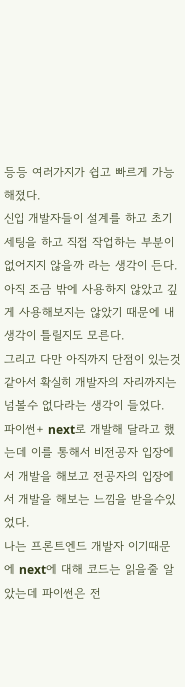등등 여러가지가 쉽고 빠르게 가능해졌다.
신입 개발자들이 설계를 하고 초기세팅을 하고 직접 작업하는 부분이 없어지지 않을까 라는 생각이 든다.
아직 조금 밖에 사용하지 않았고 깊게 사용해보지는 않았기 때문에 내 생각이 틀릴지도 모른다.
그리고 다만 아직까지 단점이 있는것 같아서 확실히 개발자의 자리까지는 넘볼수 없다라는 생각이 들었다.
파이썬+ next로 개발해 달라고 했는데 이를 통해서 비전공자 입장에서 개발을 해보고 전공자의 입장에서 개발을 해보는 느낌을 받을수있었다.
나는 프론트엔드 개발자 이기때문에 next에 대해 코드는 읽을줄 알았는데 파이썬은 전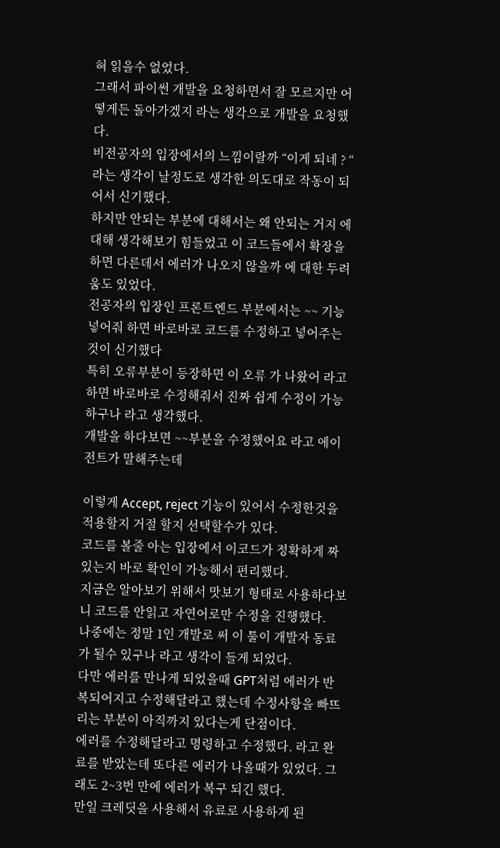혀 읽을수 없었다.
그래서 파이썬 개발을 요청하면서 잘 모르지만 어떻게든 돌아가겠지 라는 생각으로 개발을 요청했다.
비전공자의 입장에서의 느낌이랄까 “이게 되네 ? “ 라는 생각이 날정도로 생각한 의도대로 작동이 되어서 신기했다.
하지만 안되는 부분에 대해서는 왜 안되는 거지 에 대해 생각해보기 힘들었고 이 코드들에서 확장을 하면 다른데서 에러가 나오지 않을까 에 대한 두려움도 있었다.
전공자의 입장인 프론트엔드 부분에서는 ~~ 기능 넣어줘 하면 바로바로 코드를 수정하고 넣어주는 것이 신기했다
특히 오류부분이 등장하면 이 오류 가 나왔어 라고 하면 바로바로 수정해줘서 진짜 쉽게 수정이 가능하구나 라고 생각했다.
개발을 하다보면 ~~부분을 수정했어요 라고 에이전트가 말해주는데

이렇게 Accept, reject 기능이 있어서 수정한것을 적용할지 거절 할지 선택할수가 있다.
코드를 볼줄 아는 입장에서 이코드가 정확하게 짜있는지 바로 확인이 가능해서 편리했다.
지금은 알아보기 위해서 맛보기 형태로 사용하다보니 코드를 안읽고 자연어로만 수정을 진행했다.
나중에는 정말 1인 개발로 써 이 툴이 개발자 동료가 될수 있구나 라고 생각이 들게 되었다.
다만 에러를 만나게 되었을때 GPT처럼 에러가 반복되어지고 수정해달라고 했는데 수정사항을 빠뜨리는 부분이 아직까지 있다는게 단점이다.
에러를 수정해달라고 명령하고 수정했다. 라고 완료를 받았는데 또다른 에러가 나올때가 있었다. 그래도 2~3번 만에 에러가 복구 되긴 했다.
만일 크레딧을 사용해서 유료로 사용하게 된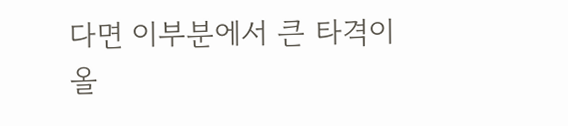다면 이부분에서 큰 타격이 올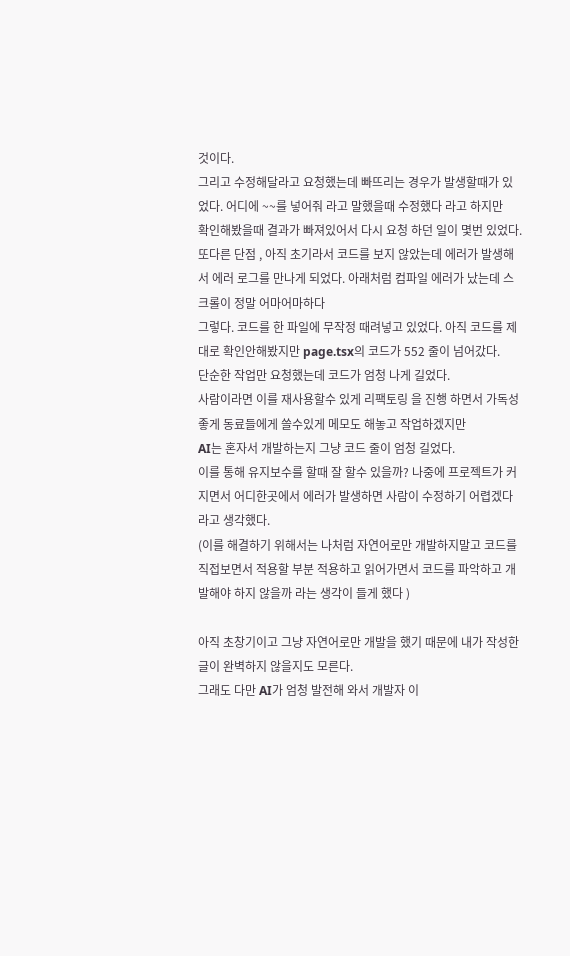것이다.
그리고 수정해달라고 요청했는데 빠뜨리는 경우가 발생할때가 있었다. 어디에 ~~를 넣어줘 라고 말했을때 수정했다 라고 하지만
확인해봤을때 결과가 빠져있어서 다시 요청 하던 일이 몇번 있었다.
또다른 단점 , 아직 초기라서 코드를 보지 않았는데 에러가 발생해서 에러 로그를 만나게 되었다. 아래처럼 컴파일 에러가 났는데 스크롤이 정말 어마어마하다
그렇다. 코드를 한 파일에 무작정 때려넣고 있었다. 아직 코드를 제대로 확인안해봤지만 page.tsx의 코드가 552 줄이 넘어갔다.
단순한 작업만 요청했는데 코드가 엄청 나게 길었다.
사람이라면 이를 재사용할수 있게 리팩토링 을 진행 하면서 가독성 좋게 동료들에게 쓸수있게 메모도 해놓고 작업하겠지만
AI는 혼자서 개발하는지 그냥 코드 줄이 엄청 길었다.
이를 통해 유지보수를 할때 잘 할수 있을까? 나중에 프로젝트가 커지면서 어디한곳에서 에러가 발생하면 사람이 수정하기 어렵겠다 라고 생각했다.
(이를 해결하기 위해서는 나처럼 자연어로만 개발하지말고 코드를 직접보면서 적용할 부분 적용하고 읽어가면서 코드를 파악하고 개발해야 하지 않을까 라는 생각이 들게 했다 )

아직 초창기이고 그냥 자연어로만 개발을 했기 때문에 내가 작성한 글이 완벽하지 않을지도 모른다.
그래도 다만 AI가 엄청 발전해 와서 개발자 이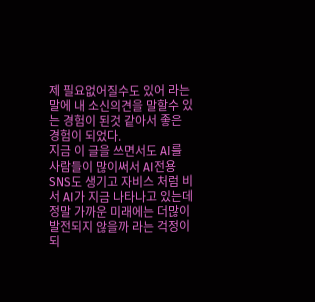제 필요없어질수도 있어 라는 말에 내 소신의견을 말할수 있는 경험이 된것 같아서 좋은 경험이 되었다.
지금 이 글을 쓰면서도 AI를 사람들이 많이써서 AI전용 SNS도 생기고 자비스 처럼 비서 AI가 지금 나타나고 있는데
정말 가까운 미래에는 더많이 발전되지 않을까 라는 걱정이 되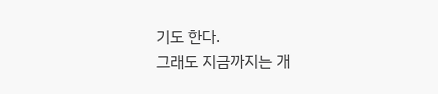기도 한다.
그래도 지금까지는 개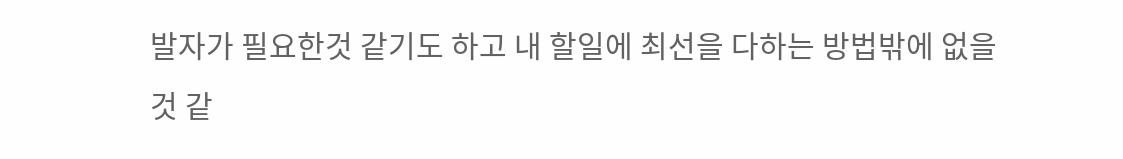발자가 필요한것 같기도 하고 내 할일에 최선을 다하는 방법밖에 없을 것 같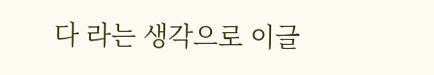다 라는 생각으로 이글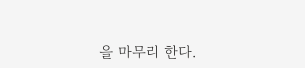을 마무리 한다.